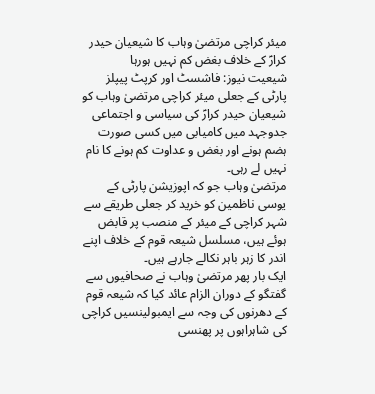میئر کراچی مرتضیٰ وہاب کا شیعیان حیدر کرارؑ کے خلاف بغض کم نہیں ہورہا
شیعیت نیوز: فاشسٹ اور کرپٹ پیپلز پارٹی کے جعلی میئر کراچی مرتضیٰ وہاب کو شیعیان حیدر کرارؑ کی سیاسی و اجتماعی جدوجہد میں کامیابی میں کسی صورت ہضم ہونے اور بغض و عداوت کم ہونے کا نام نہیں لے رہی۔
مرتضیٰ وہاب جو کہ اپوزیشن پارٹی کے یوسی ناظمین کو خرید کر جعلی طریقے سے شہر کراچی کے میئر کے منصب پر قابض ہوئے ہیں، مسلسل شیعہ قوم کے خلاف اپنے اندر کا زہر باہر نکالے جارہے ہیں۔
ایک بار پھر مرتضیٰ وہاب نے صحافیوں سے گفتگو کے دوران الزام عائد کیا کہ شیعہ قوم کے دھرنوں کی وجہ سے ایمبولینسیں کراچی کی شاہراہوں پر پھنسی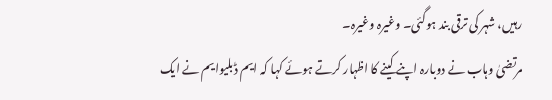رہیں، شہر کی ترقی بند ہوگئی۔ وغیرہ وغیرہ۔
مرتضیٰ وہاب نے دوبارہ اپنے کینے کا اظہار کرتے ہوئے کہا کہ ایم ڈبلیوایم نے ایک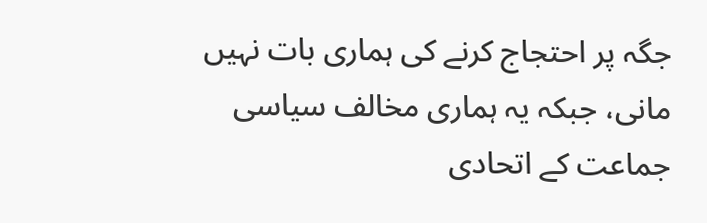جگہ پر احتجاج کرنے کی ہماری بات نہیں مانی، جبکہ یہ ہماری مخالف سیاسی جماعت کے اتحادی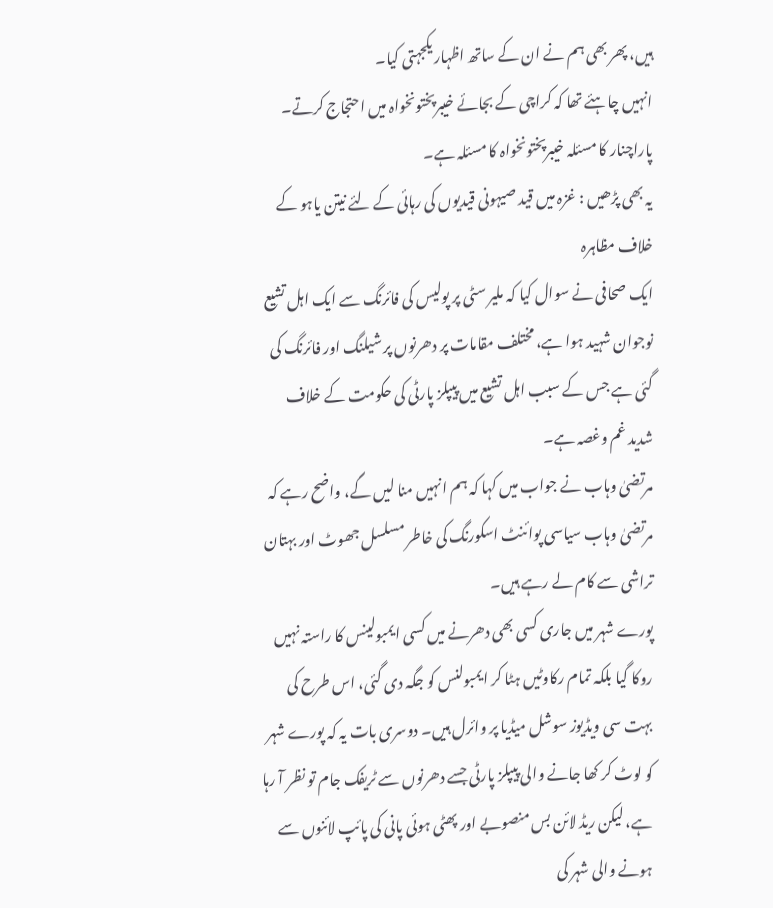ہیں، پھر بھی ہم نے ان کے ساتھ اظہار یکجہتی کیا۔
انہیں چاہئے تھا کہ کراچی کے بجائے خیبرپختونخواہ میں احتجاج کرتے۔ پاراچنار کا مسئلہ خیبرپختونخواہ کا مسئلہ ہے۔
یہ بھی پڑھیں : غزہ میں قید صیہونی قیدیوں کی رہائی کے لئے نیتن یاہو کے خلاف مظاہرہ
ایک صحافی نے سوال کیا کہ ملیر سٹی پر پولیس کی فائرنگ سے ایک اہل تشیع نوجوان شہید ہوا ہے، مختلف مقامات پر دھرنوں پر شیلنگ اور فائرنگ کی گئی ہے جس کے سبب اہل تشیع میں پیپلز پارٹی کی حکومت کے خلاف شدید غم وغصہ ہے۔
مرتضیٰ وہاب نے جواب میں کہا کہ ہم انہیں منا لیں گے، واضح رہے کہ مرتضیٰ وہاب سیاسی پوائنٹ اسکورنگ کی خاطر مسلسل جھوٹ اور بہتان تراشی سے کام لے رہے ہیں۔
پورے شہر میں جاری کسی بھی دھرنے میں کسی ایمبولینس کا راستہ نہیں روکا گیا بلکہ تمام رکاوٹیں ہٹا کر ایمبولنس کو جگہ دی گئی، اس طرح کی بہت سی ویڈیوز سوشل میڈیا پر وائرل ہیں۔ دوسری بات یہ کہ پورے شہر کو لوٹ کر کھا جانے والی پیپلز پارٹی جسے دھرنوں سے ٹریفک جام تو نظر آ رہا ہے، لیکن ریڈ لائن بس منصوبے اور پھٹی ہوئی پانی کی پائپ لائنوں سے ہونے والی شہر کی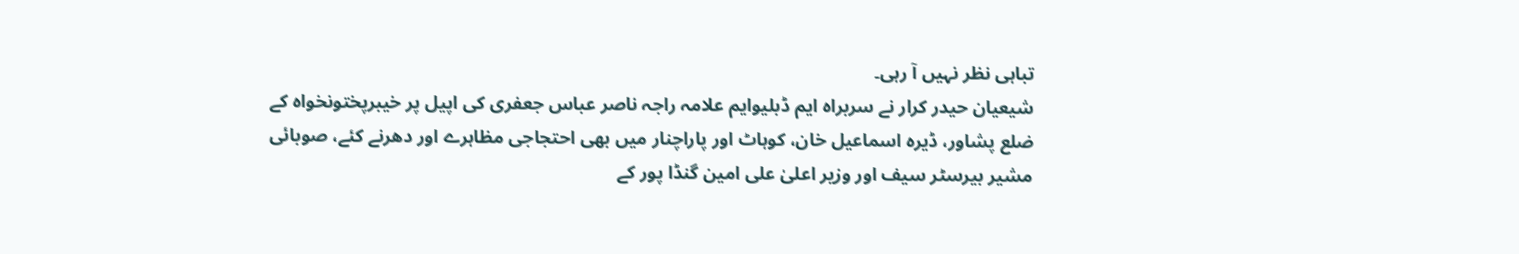تباہی نظر نہیں آ رہی۔
شیعیان حیدر کرار نے سربراہ ایم ڈبلیوایم علامہ راجہ ناصر عباس جعفری کی اپیل پر خیبرپختونخواہ کے ضلع پشاور، ڈیرہ اسماعیل خان، کوہاٹ اور پاراچنار میں بھی احتجاجی مظاہرے اور دھرنے کئے، صوبائی مشیر بیرسٹر سیف اور وزیر اعلیٰ علی امین گنڈا پور کے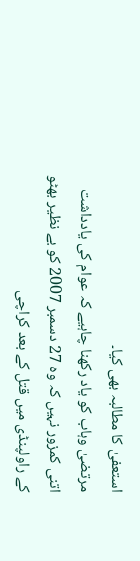استعفیٰ کا مطالبہ بھی کیا۔
مرتضیٰ وہاب کو یاد رکھنا چاہیے کہ عوام کی یادداشت اتنی کمزور نہیں کہ وہ 27 دسمبر 2007 کو بے نظیر بھٹو کے راولپنڈی میں قتل کے بعد کراچی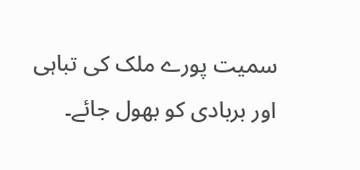سمیت پورے ملک کی تباہی اور بربادی کو بھول جائے۔